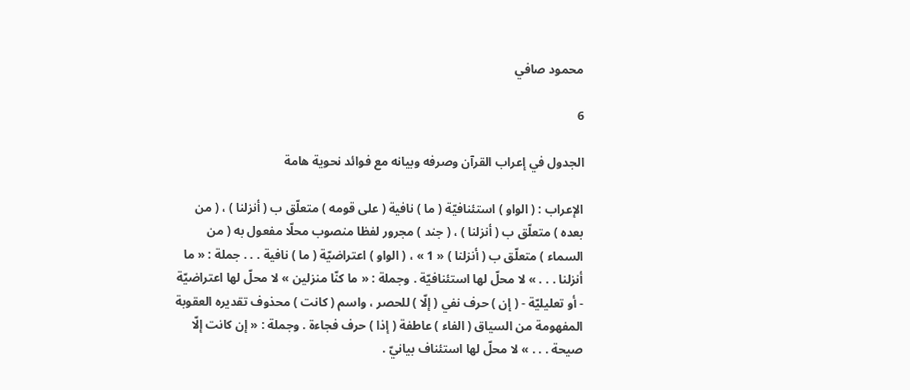محمود صافي

6

الجدول في إعراب القرآن وصرفه وبيانه مع فوائد نحوية هامة

الإعراب : ( الواو ) استئنافيّة ( ما ) نافية ( على قومه ) متعلّق ب ( أنزلنا ) ، ( من بعده ) متعلّق ب ( أنزلنا ) ، ( جند ) مجرور لفظا منصوب محلّا مفعول به ( من السماء ) متعلّق ب ( أنزلنا ) « 1 » ، ( الواو ) اعتراضيّة ( ما ) نافية . . . جملة : « ما أنزلنا . . . » لا محلّ لها استئنافيّة . وجملة : « ما كنّا منزلين » لا محلّ لها اعتراضيّة - أو تعليليّة - ( إن ) حرف نفي ( إلّا ) للحصر ، واسم ( كانت ) محذوف تقديره العقوبة المفهومة من السياق ( الفاء ) عاطفة ( إذا ) حرف فجاءة . وجملة : « إن كانت إلّا صيحة . . . » لا محلّ لها استئناف بيانيّ .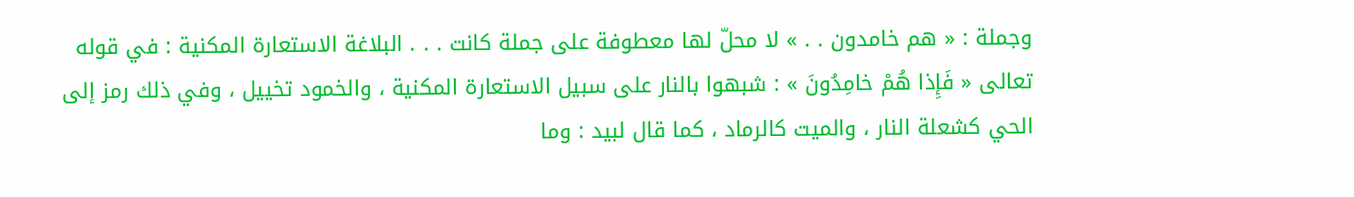وجملة : « هم خامدون . . » لا محلّ لها معطوفة على جملة كانت . . . البلاغة الاستعارة المكنية : في قوله تعالى « فَإِذا هُمْ خامِدُونَ » : شبهوا بالنار على سبيل الاستعارة المكنية ، والخمود تخييل ، وفي ذلك رمز إلى الحي كشعلة النار ، والميت كالرماد ، كما قال لبيد : وما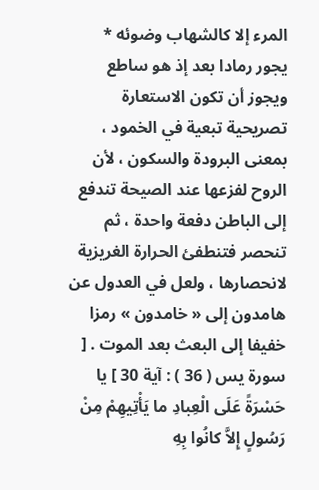المرء إلا كالشهاب وضوئه * يجور رمادا بعد إذ هو ساطع ويجوز أن تكون الاستعارة تصريحية تبعية في الخمود ، بمعنى البرودة والسكون ، لأن الروح لفزعها عند الصيحة تندفع إلى الباطن دفعة واحدة ، ثم تنحصر فتنطفئ الحرارة الغريزية لانحصارها ، ولعل في العدول عن هامدون إلى « خامدون » رمزا خفيفا إلى البعث بعد الموت . [ سورة يس ( 36 ) : آية 30 ] يا حَسْرَةً عَلَى الْعِبادِ ما يَأْتِيهِمْ مِنْ رَسُولٍ إِلاَّ كانُوا بِهِ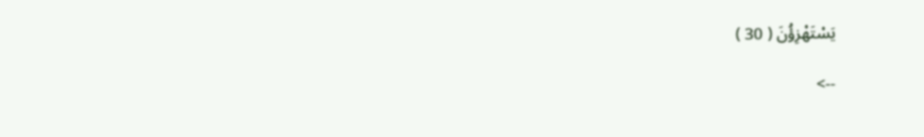يَسْتَهْزِؤُنَ ( 30 )

-->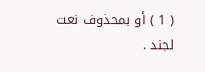( 1 ) أو بمحذوف نعت لجند .